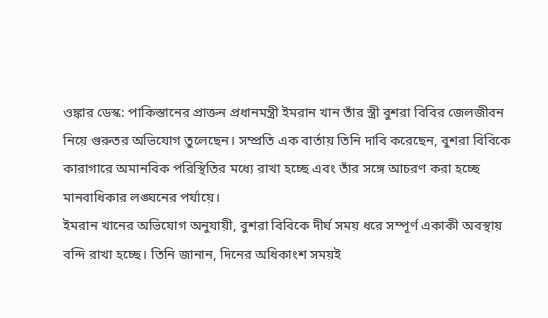ওঙ্কার ডেস্ক: পাকিস্তানের প্রাক্তন প্রধানমন্ত্রী ইমরান খান তাঁর স্ত্রী বুশরা বিবির জেলজীবন নিয়ে গুরুতর অভিযোগ তুলেছেন। সম্প্রতি এক বার্তায় তিনি দাবি করেছেন, বুশরা বিবিকে কারাগারে অমানবিক পরিস্থিতির মধ্যে রাখা হচ্ছে এবং তাঁর সঙ্গে আচরণ করা হচ্ছে মানবাধিকার লঙ্ঘনের পর্যায়ে।
ইমরান খানের অভিযোগ অনুযায়ী, বুশরা বিবিকে দীর্ঘ সময় ধরে সম্পূর্ণ একাকী অবস্থায় বন্দি রাখা হচ্ছে। তিনি জানান, দিনের অধিকাংশ সময়ই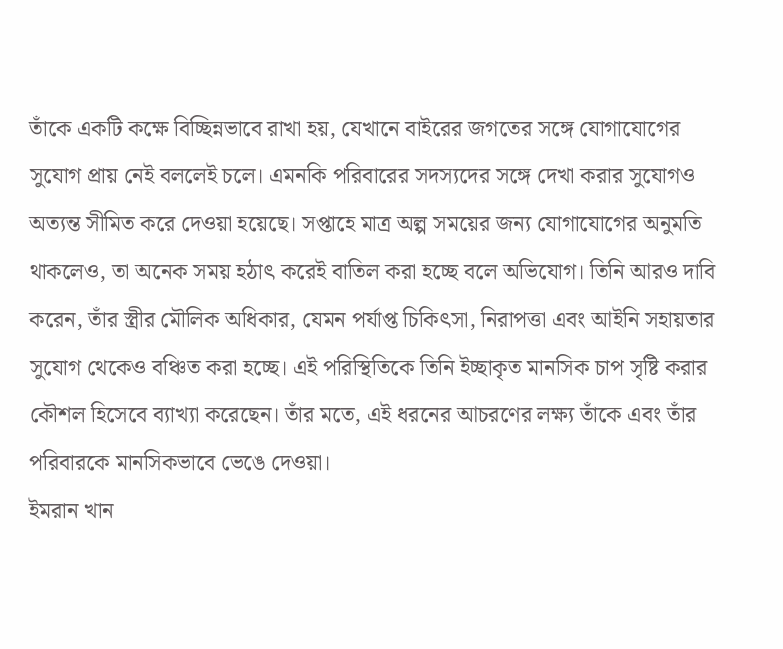তাঁকে একটি কক্ষে বিচ্ছিন্নভাবে রাখা হয়, যেখানে বাইরের জগতের সঙ্গে যোগাযোগের সুযোগ প্রায় নেই বললেই চলে। এমনকি পরিবারের সদস্যদের সঙ্গে দেখা করার সুযোগও অত্যন্ত সীমিত করে দেওয়া হয়েছে। সপ্তাহে মাত্র অল্প সময়ের জন্য যোগাযোগের অনুমতি থাকলেও, তা অনেক সময় হঠাৎ করেই বাতিল করা হচ্ছে বলে অভিযোগ। তিনি আরও দাবি করেন, তাঁর স্ত্রীর মৌলিক অধিকার, যেমন পর্যাপ্ত চিকিৎসা, নিরাপত্তা এবং আইনি সহায়তার সুযোগ থেকেও বঞ্চিত করা হচ্ছে। এই পরিস্থিতিকে তিনি ইচ্ছাকৃত মানসিক চাপ সৃষ্টি করার কৌশল হিসেবে ব্যাখ্যা করেছেন। তাঁর মতে, এই ধরনের আচরণের লক্ষ্য তাঁকে এবং তাঁর পরিবারকে মানসিকভাবে ভেঙে দেওয়া।
ইমরান খান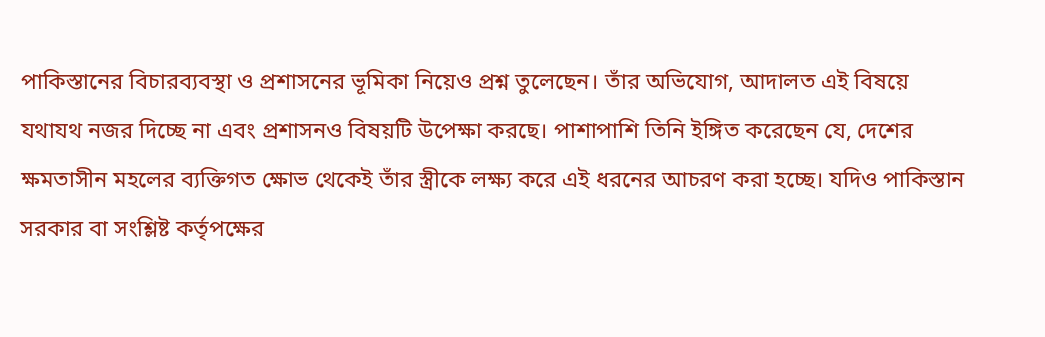পাকিস্তানের বিচারব্যবস্থা ও প্রশাসনের ভূমিকা নিয়েও প্রশ্ন তুলেছেন। তাঁর অভিযোগ, আদালত এই বিষয়ে যথাযথ নজর দিচ্ছে না এবং প্রশাসনও বিষয়টি উপেক্ষা করছে। পাশাপাশি তিনি ইঙ্গিত করেছেন যে, দেশের ক্ষমতাসীন মহলের ব্যক্তিগত ক্ষোভ থেকেই তাঁর স্ত্রীকে লক্ষ্য করে এই ধরনের আচরণ করা হচ্ছে। যদিও পাকিস্তান সরকার বা সংশ্লিষ্ট কর্তৃপক্ষের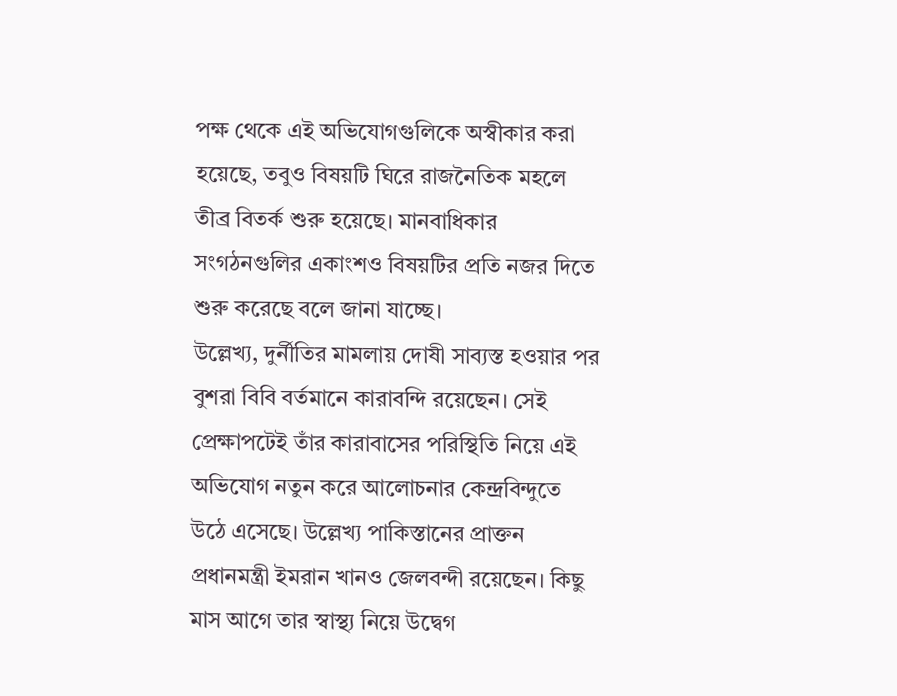পক্ষ থেকে এই অভিযোগগুলিকে অস্বীকার করা হয়েছে, তবুও বিষয়টি ঘিরে রাজনৈতিক মহলে তীব্র বিতর্ক শুরু হয়েছে। মানবাধিকার সংগঠনগুলির একাংশও বিষয়টির প্রতি নজর দিতে শুরু করেছে বলে জানা যাচ্ছে।
উল্লেখ্য, দুর্নীতির মামলায় দোষী সাব্যস্ত হওয়ার পর বুশরা বিবি বর্তমানে কারাবন্দি রয়েছেন। সেই প্রেক্ষাপটেই তাঁর কারাবাসের পরিস্থিতি নিয়ে এই অভিযোগ নতুন করে আলোচনার কেন্দ্রবিন্দুতে উঠে এসেছে। উল্লেখ্য পাকিস্তানের প্রাক্তন প্রধানমন্ত্রী ইমরান খানও জেলবন্দী রয়েছেন। কিছু মাস আগে তার স্বাস্থ্য নিয়ে উদ্বেগ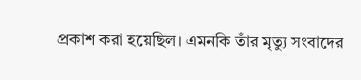প্রকাশ করা হয়েছিল। এমনকি তাঁর মৃত্যু সংবাদের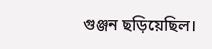গুঞ্জন ছড়িয়েছিল।